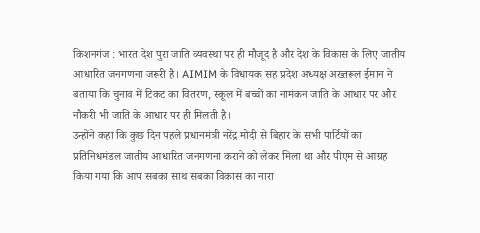किशनगंज : भारत देश पुरा जाति व्यवस्था पर ही मौजूद है और देश के विकास के लिए जातीय आधारित जनगणना जरूरी है। AIMIM के विधायक सह प्रदेश अध्यक्ष अख्तरूल ईमान ने बताया कि चुनाव में टिकट का वितरण, स्कूल में बच्चों का नामंकन जाति के आधार पर और नौकरी भी जाति के आधार पर ही मिलती है।
उन्होंने कहा कि कुछ दिन पहले प्रधानमंत्री नरेंद्र मोदी से बिहार के सभी पार्टियों का प्रतिनिधमंडल जातीय आधारित जनगणना कराने को लेकर मिला था और पीएम से आग्रह किया गया कि आप सबका साथ सबका विकास का नारा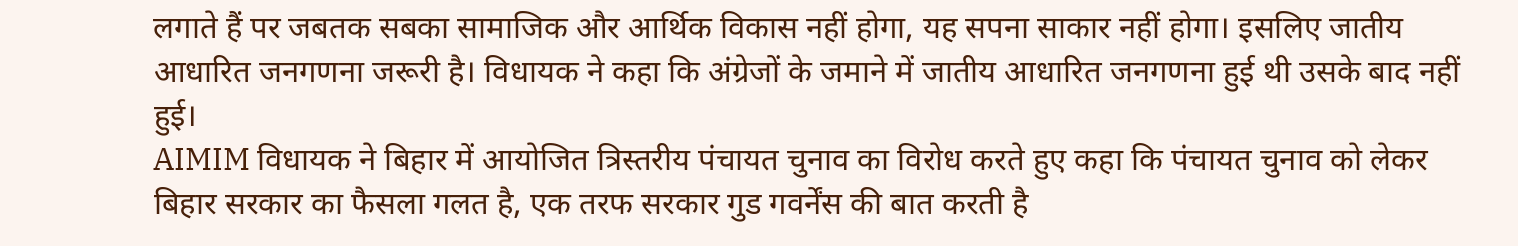लगाते हैं पर जबतक सबका सामाजिक और आर्थिक विकास नहीं होगा, यह सपना साकार नहीं होगा। इसलिए जातीय आधारित जनगणना जरूरी है। विधायक ने कहा कि अंग्रेजों के जमाने में जातीय आधारित जनगणना हुई थी उसके बाद नहीं हुई।
AIMIM विधायक ने बिहार में आयोजित त्रिस्तरीय पंचायत चुनाव का विरोध करते हुए कहा कि पंचायत चुनाव को लेकर बिहार सरकार का फैसला गलत है, एक तरफ सरकार गुड गवर्नेंस की बात करती है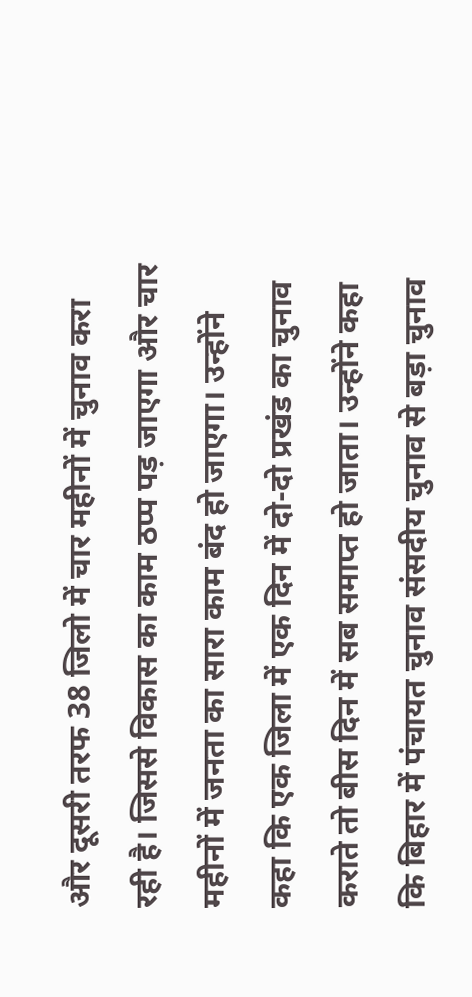और दूसरी तरफ 38 जिलो में चार महीनों में चुनाव करा रही है। जिससे विकास का काम ठप्प पड़ जाएगा और चार महीनों में जनता का सारा काम बंद हो जाएगा। उन्होंने कहा कि एक जिला में एक दिन में दो-दो प्रखंड का चुनाव कराते तो बीस दिन में सब समाप्त हो जाता। उन्होंने कहा कि बिहार में पंचायत चुनाव संसदीय चुनाव से बड़ा चुनाव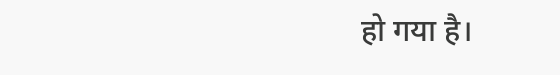हो गया है।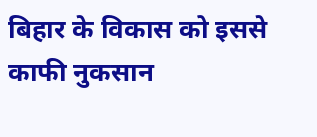बिहार के विकास को इससे काफी नुकसान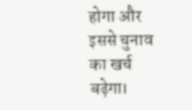होगा और इससे चुनाव का खर्च बढ़ेगा।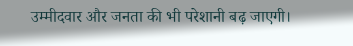उम्मीदवार और जनता की भी परेशानी बढ़ जाएगी।